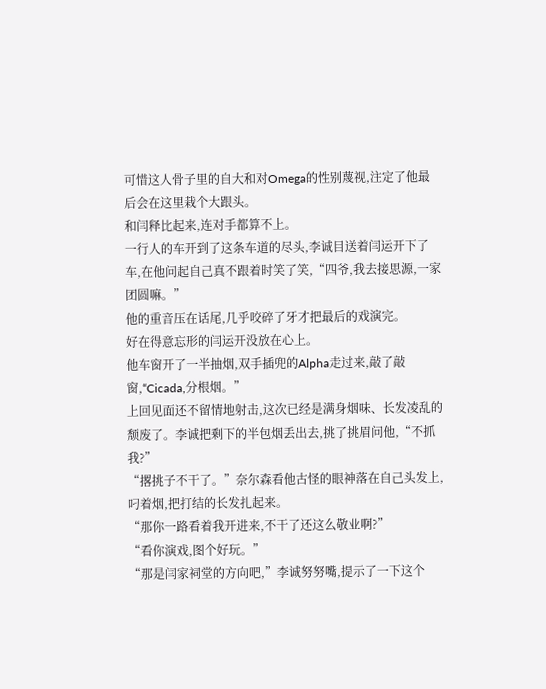可惜这人骨子里的自大和对Omega的性别蔑视,注定了他最后会在这里栽个大跟头。
和闫释比起来,连对手都算不上。
一行人的车开到了这条车道的尽头,李诚目送着闫运开下了车,在他问起自己真不跟着时笑了笑,“四爷,我去接思源,一家团圆嘛。”
他的重音压在话尾,几乎咬碎了牙才把最后的戏演完。
好在得意忘形的闫运开没放在心上。
他车窗开了一半抽烟,双手插兜的Alpha走过来,敲了敲窗,“Cicada,分根烟。”
上回见面还不留情地射击,这次已经是满身烟味、长发凌乱的颓废了。李诚把剩下的半包烟丢出去,挑了挑眉问他,“不抓我?”
“撂挑子不干了。”奈尔森看他古怪的眼神落在自己头发上,叼着烟,把打结的长发扎起来。
“那你一路看着我开进来,不干了还这么敬业啊?”
“看你演戏,图个好玩。”
“那是闫家祠堂的方向吧,”李诚努努嘴,提示了一下这个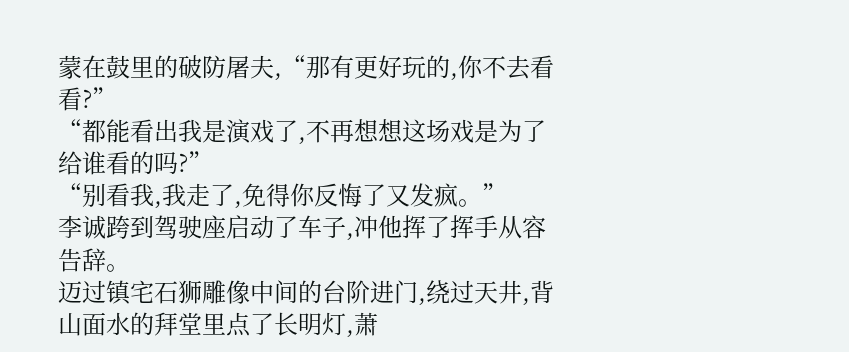蒙在鼓里的破防屠夫,“那有更好玩的,你不去看看?”
“都能看出我是演戏了,不再想想这场戏是为了给谁看的吗?”
“别看我,我走了,免得你反悔了又发疯。”
李诚跨到驾驶座启动了车子,冲他挥了挥手从容告辞。
迈过镇宅石狮雕像中间的台阶进门,绕过天井,背山面水的拜堂里点了长明灯,萧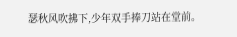瑟秋风吹拂下,少年双手捧刀站在堂前。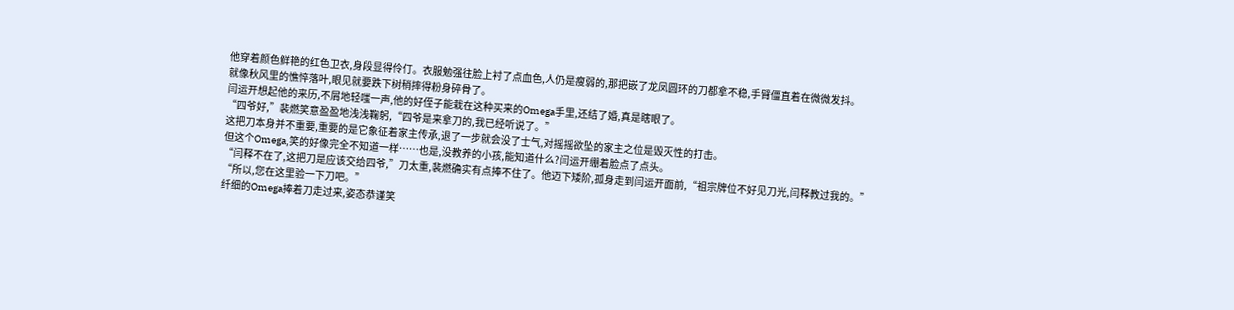他穿着颜色鲜艳的红色卫衣,身段显得伶仃。衣服勉强往脸上衬了点血色,人仍是瘦弱的,那把嵌了龙凤圆环的刀都拿不稳,手臂僵直着在微微发抖。
就像秋风里的憔悴落叶,眼见就要跌下树稍摔得粉身碎骨了。
闫运开想起他的来历,不屑地轻嗤一声,他的好侄子能栽在这种买来的Omega手里,还结了婚,真是瞎眼了。
“四爷好,”裴燃笑意盈盈地浅浅鞠躬,“四爷是来拿刀的,我已经听说了。”
这把刀本身并不重要,重要的是它象征着家主传承,退了一步就会没了士气,对摇摇欲坠的家主之位是毁灭性的打击。
但这个Omega,笑的好像完全不知道一样……也是,没教养的小孩,能知道什么?闫运开绷着脸点了点头。
“闫释不在了,这把刀是应该交给四爷,”刀太重,裴燃确实有点捧不住了。他迈下矮阶,孤身走到闫运开面前,“祖宗牌位不好见刀光,闫释教过我的。”
“所以,您在这里验一下刀吧。”
纤细的Omega捧着刀走过来,姿态恭谨笑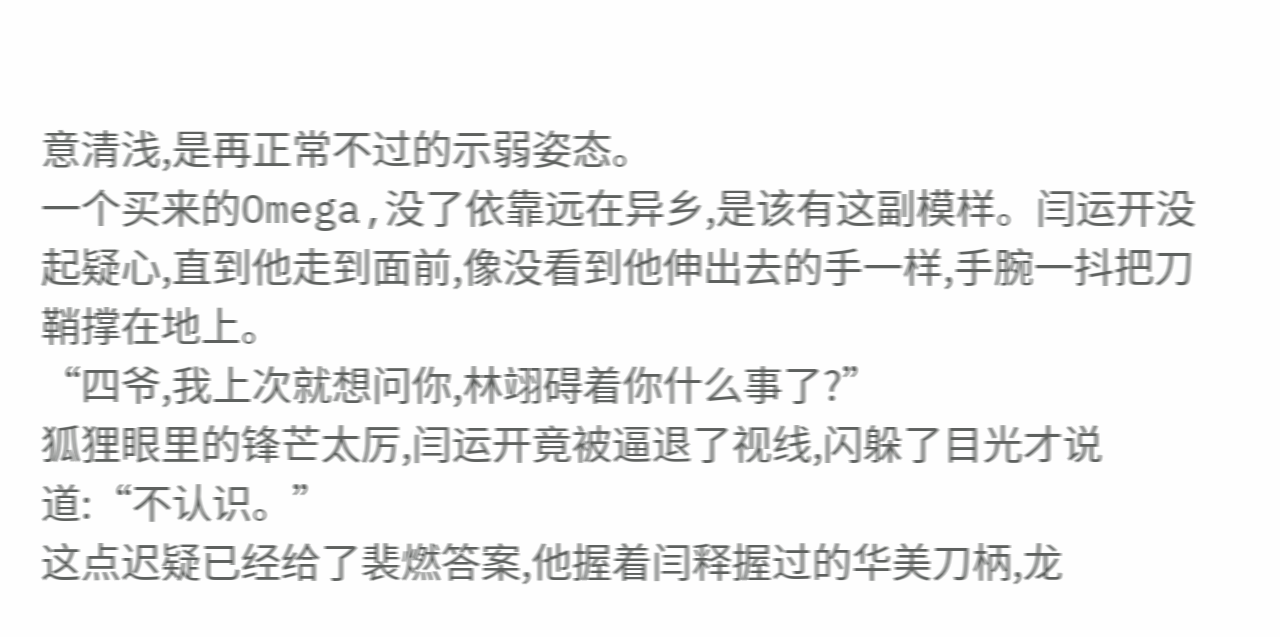意清浅,是再正常不过的示弱姿态。
一个买来的Omega,没了依靠远在异乡,是该有这副模样。闫运开没起疑心,直到他走到面前,像没看到他伸出去的手一样,手腕一抖把刀鞘撑在地上。
“四爷,我上次就想问你,林翊碍着你什么事了?”
狐狸眼里的锋芒太厉,闫运开竟被逼退了视线,闪躲了目光才说道:“不认识。”
这点迟疑已经给了裴燃答案,他握着闫释握过的华美刀柄,龙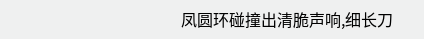凤圆环碰撞出清脆声响,细长刀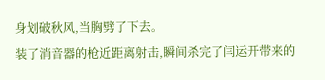身划破秋风,当胸劈了下去。
装了消音器的枪近距离射击,瞬间杀完了闫运开带来的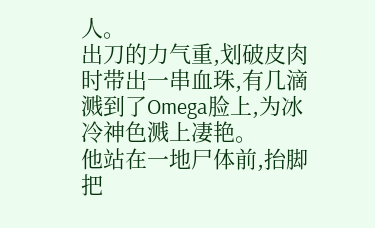人。
出刀的力气重,划破皮肉时带出一串血珠,有几滴溅到了Omega脸上,为冰冷神色溅上凄艳。
他站在一地尸体前,抬脚把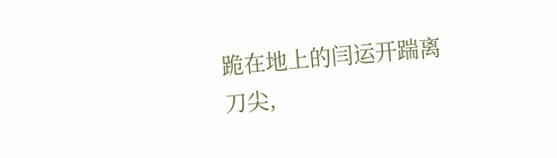跪在地上的闫运开踹离刀尖,